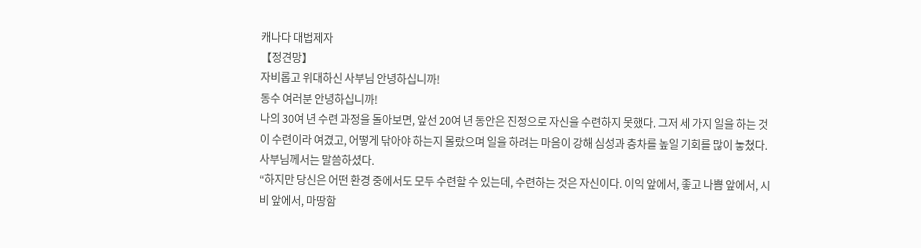캐나다 대법제자
【정견망】
자비롭고 위대하신 사부님 안녕하십니까!
동수 여러분 안녕하십니까!
나의 30여 년 수련 과정을 돌아보면, 앞선 20여 년 동안은 진정으로 자신을 수련하지 못했다. 그저 세 가지 일을 하는 것이 수련이라 여겼고, 어떻게 닦아야 하는지 몰랐으며 일을 하려는 마음이 강해 심성과 층차를 높일 기회를 많이 놓쳤다.
사부님께서는 말씀하셨다.
“하지만 당신은 어떤 환경 중에서도 모두 수련할 수 있는데, 수련하는 것은 자신이다. 이익 앞에서, 좋고 나쁨 앞에서, 시비 앞에서, 마땅함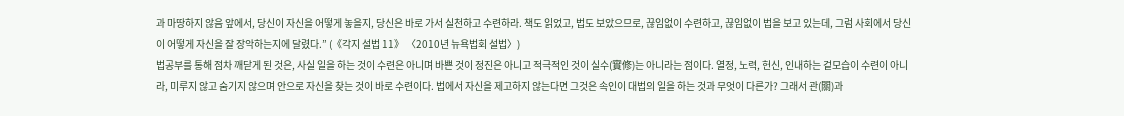과 마땅하지 않음 앞에서, 당신이 자신을 어떻게 놓을지, 당신은 바로 가서 실천하고 수련하라. 책도 읽었고, 법도 보았으므로, 끊임없이 수련하고, 끊임없이 법을 보고 있는데, 그럼 사회에서 당신이 어떻게 자신을 잘 장악하는지에 달렸다.” (《각지 설법 11》 〈2010년 뉴욕법회 설법〉)
법공부를 통해 점차 깨닫게 된 것은, 사실 일을 하는 것이 수련은 아니며 바쁜 것이 정진은 아니고 적극적인 것이 실수(實修)는 아니라는 점이다. 열정, 노력, 헌신, 인내하는 겉모습이 수련이 아니라, 미루지 않고 숨기지 않으며 안으로 자신을 찾는 것이 바로 수련이다. 법에서 자신을 제고하지 않는다면 그것은 속인이 대법의 일을 하는 것과 무엇이 다른가? 그래서 관(關)과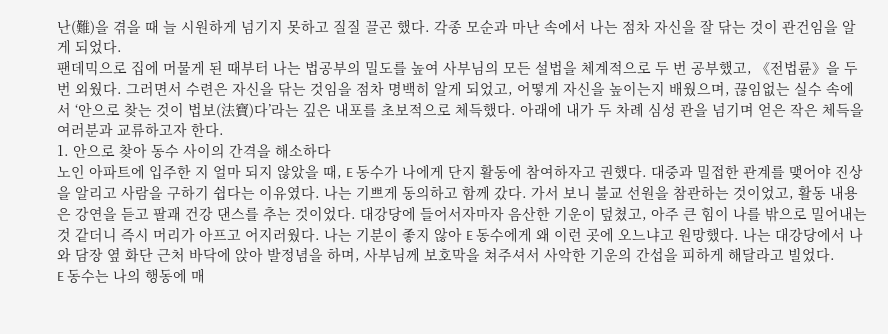난(難)을 겪을 때 늘 시원하게 넘기지 못하고 질질 끌곤 했다. 각종 모순과 마난 속에서 나는 점차 자신을 잘 닦는 것이 관건임을 알게 되었다.
팬데믹으로 집에 머물게 된 때부터 나는 법공부의 밀도를 높여 사부님의 모든 설법을 체계적으로 두 번 공부했고, 《전법륜》을 두 번 외웠다. 그러면서 수련은 자신을 닦는 것임을 점차 명백히 알게 되었고, 어떻게 자신을 높이는지 배웠으며, 끊임없는 실수 속에서 ‘안으로 찾는 것이 법보(法寶)다’라는 깊은 내포를 초보적으로 체득했다. 아래에 내가 두 차례 심성 관을 넘기며 얻은 작은 체득을 여러분과 교류하고자 한다.
1. 안으로 찾아 동수 사이의 간격을 해소하다
노인 아파트에 입주한 지 얼마 되지 않았을 때, E 동수가 나에게 단지 활동에 참여하자고 권했다. 대중과 밀접한 관계를 맺어야 진상을 알리고 사람을 구하기 쉽다는 이유였다. 나는 기쁘게 동의하고 함께 갔다. 가서 보니 불교 선원을 참관하는 것이었고, 활동 내용은 강연을 듣고 팔괘 건강 댄스를 추는 것이었다. 대강당에 들어서자마자 음산한 기운이 덮쳤고, 아주 큰 힘이 나를 밖으로 밀어내는 것 같더니 즉시 머리가 아프고 어지러웠다. 나는 기분이 좋지 않아 E 동수에게 왜 이런 곳에 오느냐고 원망했다. 나는 대강당에서 나와 담장 옆 화단 근처 바닥에 앉아 발정념을 하며, 사부님께 보호막을 쳐주셔서 사악한 기운의 간섭을 피하게 해달라고 빌었다.
E 동수는 나의 행동에 매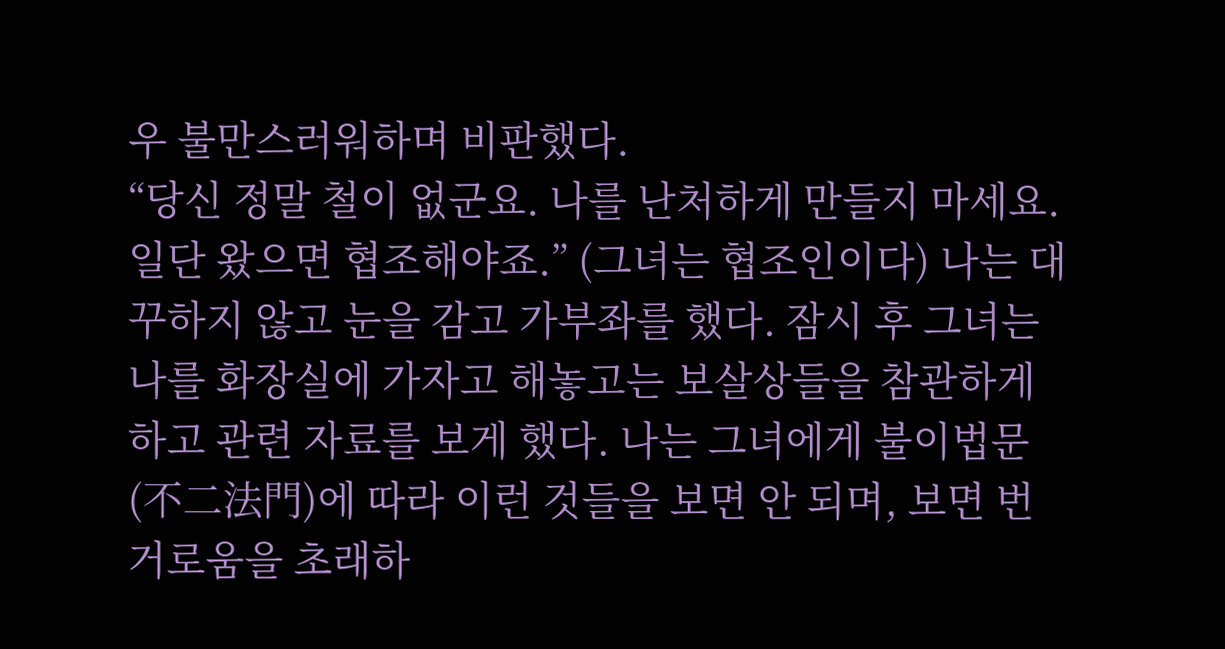우 불만스러워하며 비판했다.
“당신 정말 철이 없군요. 나를 난처하게 만들지 마세요. 일단 왔으면 협조해야죠.” (그녀는 협조인이다) 나는 대꾸하지 않고 눈을 감고 가부좌를 했다. 잠시 후 그녀는 나를 화장실에 가자고 해놓고는 보살상들을 참관하게 하고 관련 자료를 보게 했다. 나는 그녀에게 불이법문(不二法門)에 따라 이런 것들을 보면 안 되며, 보면 번거로움을 초래하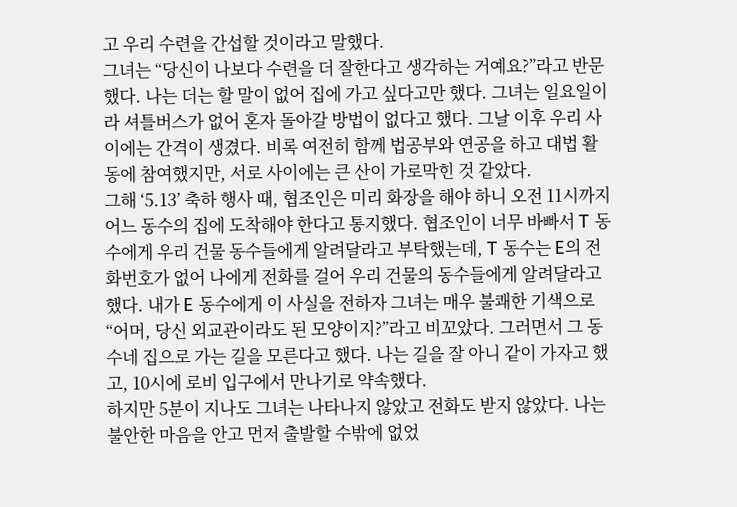고 우리 수련을 간섭할 것이라고 말했다.
그녀는 “당신이 나보다 수련을 더 잘한다고 생각하는 거예요?”라고 반문했다. 나는 더는 할 말이 없어 집에 가고 싶다고만 했다. 그녀는 일요일이라 셔틀버스가 없어 혼자 돌아갈 방법이 없다고 했다. 그날 이후 우리 사이에는 간격이 생겼다. 비록 여전히 함께 법공부와 연공을 하고 대법 활동에 참여했지만, 서로 사이에는 큰 산이 가로막힌 것 같았다.
그해 ‘5.13’ 축하 행사 때, 협조인은 미리 화장을 해야 하니 오전 11시까지 어느 동수의 집에 도착해야 한다고 통지했다. 협조인이 너무 바빠서 T 동수에게 우리 건물 동수들에게 알려달라고 부탁했는데, T 동수는 E의 전화번호가 없어 나에게 전화를 걸어 우리 건물의 동수들에게 알려달라고 했다. 내가 E 동수에게 이 사실을 전하자 그녀는 매우 불쾌한 기색으로 “어머, 당신 외교관이라도 된 모양이지?”라고 비꼬았다. 그러면서 그 동수네 집으로 가는 길을 모른다고 했다. 나는 길을 잘 아니 같이 가자고 했고, 10시에 로비 입구에서 만나기로 약속했다.
하지만 5분이 지나도 그녀는 나타나지 않았고 전화도 받지 않았다. 나는 불안한 마음을 안고 먼저 출발할 수밖에 없었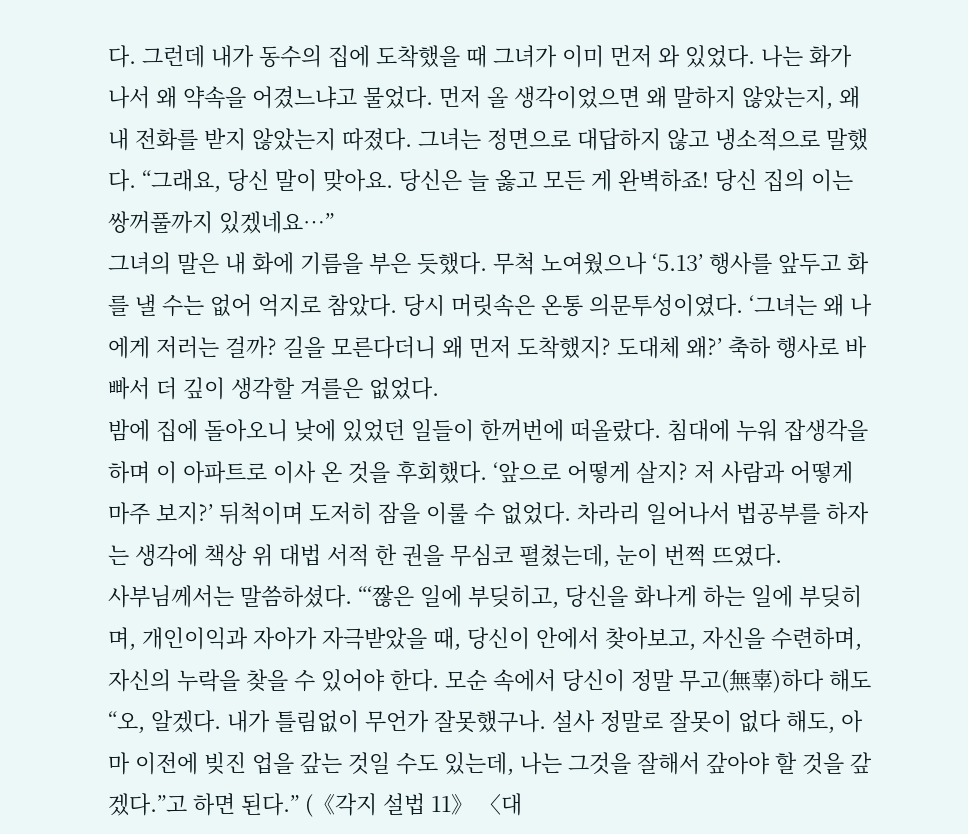다. 그런데 내가 동수의 집에 도착했을 때 그녀가 이미 먼저 와 있었다. 나는 화가 나서 왜 약속을 어겼느냐고 물었다. 먼저 올 생각이었으면 왜 말하지 않았는지, 왜 내 전화를 받지 않았는지 따졌다. 그녀는 정면으로 대답하지 않고 냉소적으로 말했다. “그래요, 당신 말이 맞아요. 당신은 늘 옳고 모든 게 완벽하죠! 당신 집의 이는 쌍꺼풀까지 있겠네요…”
그녀의 말은 내 화에 기름을 부은 듯했다. 무척 노여웠으나 ‘5.13’ 행사를 앞두고 화를 낼 수는 없어 억지로 참았다. 당시 머릿속은 온통 의문투성이였다. ‘그녀는 왜 나에게 저러는 걸까? 길을 모른다더니 왜 먼저 도착했지? 도대체 왜?’ 축하 행사로 바빠서 더 깊이 생각할 겨를은 없었다.
밤에 집에 돌아오니 낮에 있었던 일들이 한꺼번에 떠올랐다. 침대에 누워 잡생각을 하며 이 아파트로 이사 온 것을 후회했다. ‘앞으로 어떻게 살지? 저 사람과 어떻게 마주 보지?’ 뒤척이며 도저히 잠을 이룰 수 없었다. 차라리 일어나서 법공부를 하자는 생각에 책상 위 대법 서적 한 권을 무심코 펼쳤는데, 눈이 번쩍 뜨였다.
사부님께서는 말씀하셨다. “‘짢은 일에 부딪히고, 당신을 화나게 하는 일에 부딪히며, 개인이익과 자아가 자극받았을 때, 당신이 안에서 찾아보고, 자신을 수련하며, 자신의 누락을 찾을 수 있어야 한다. 모순 속에서 당신이 정말 무고(無辜)하다 해도 “오, 알겠다. 내가 틀림없이 무언가 잘못했구나. 설사 정말로 잘못이 없다 해도, 아마 이전에 빚진 업을 갚는 것일 수도 있는데, 나는 그것을 잘해서 갚아야 할 것을 갚겠다.”고 하면 된다.” (《각지 설법 11》 〈대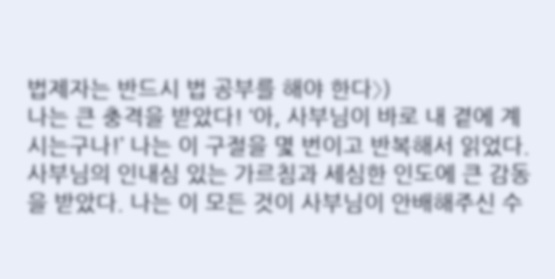법제자는 반드시 법 공부를 해야 한다〉)
나는 큰 충격을 받았다! ‘아, 사부님이 바로 내 곁에 계시는구나!’ 나는 이 구절을 몇 번이고 반복해서 읽었다. 사부님의 인내심 있는 가르침과 세심한 인도에 큰 감동을 받았다. 나는 이 모든 것이 사부님이 안배해주신 수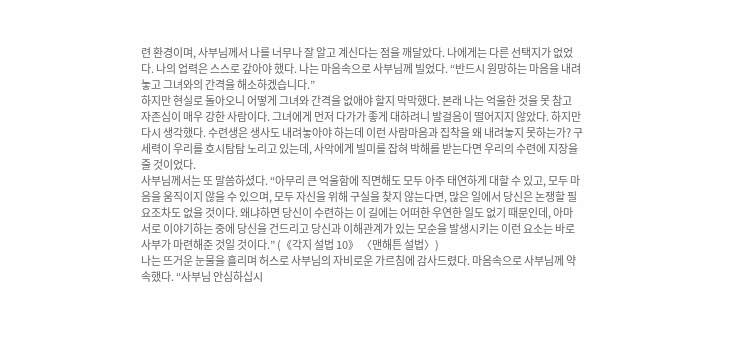련 환경이며, 사부님께서 나를 너무나 잘 알고 계신다는 점을 깨달았다. 나에게는 다른 선택지가 없었다. 나의 업력은 스스로 갚아야 했다. 나는 마음속으로 사부님께 빌었다. “반드시 원망하는 마음을 내려놓고 그녀와의 간격을 해소하겠습니다.”
하지만 현실로 돌아오니 어떻게 그녀와 간격을 없애야 할지 막막했다. 본래 나는 억울한 것을 못 참고 자존심이 매우 강한 사람이다. 그녀에게 먼저 다가가 좋게 대하려니 발걸음이 떨어지지 않았다. 하지만 다시 생각했다. 수련생은 생사도 내려놓아야 하는데 이런 사람마음과 집착을 왜 내려놓지 못하는가? 구세력이 우리를 호시탐탐 노리고 있는데, 사악에게 빌미를 잡혀 박해를 받는다면 우리의 수련에 지장을 줄 것이었다.
사부님께서는 또 말씀하셨다. “아무리 큰 억울함에 직면해도 모두 아주 태연하게 대할 수 있고, 모두 마음을 움직이지 않을 수 있으며, 모두 자신을 위해 구실을 찾지 않는다면, 많은 일에서 당신은 논쟁할 필요조차도 없을 것이다. 왜냐하면 당신이 수련하는 이 길에는 어떠한 우연한 일도 없기 때문인데, 아마 서로 이야기하는 중에 당신을 건드리고 당신과 이해관계가 있는 모순을 발생시키는 이런 요소는 바로 사부가 마련해준 것일 것이다.” (《각지 설법 10》 〈맨해튼 설법〉)
나는 뜨거운 눈물을 흘리며 허스로 사부님의 자비로운 가르침에 감사드렸다. 마음속으로 사부님께 약속했다. “사부님 안심하십시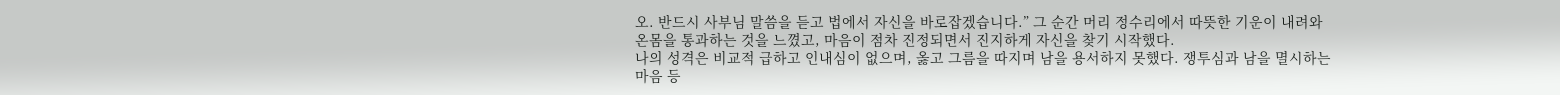오. 반드시 사부님 말씀을 듣고 법에서 자신을 바로잡겠습니다.” 그 순간 머리 정수리에서 따뜻한 기운이 내려와 온몸을 통과하는 것을 느꼈고, 마음이 점차 진정되면서 진지하게 자신을 찾기 시작했다.
나의 성격은 비교적 급하고 인내심이 없으며, 옳고 그름을 따지며 남을 용서하지 못했다. 쟁투심과 남을 멸시하는 마음 등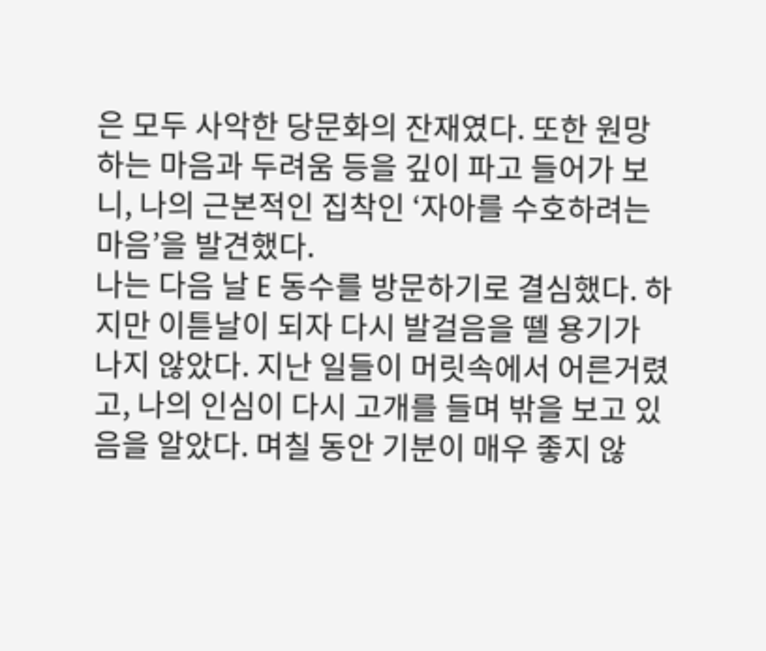은 모두 사악한 당문화의 잔재였다. 또한 원망하는 마음과 두려움 등을 깊이 파고 들어가 보니, 나의 근본적인 집착인 ‘자아를 수호하려는 마음’을 발견했다.
나는 다음 날 E 동수를 방문하기로 결심했다. 하지만 이튿날이 되자 다시 발걸음을 뗄 용기가 나지 않았다. 지난 일들이 머릿속에서 어른거렸고, 나의 인심이 다시 고개를 들며 밖을 보고 있음을 알았다. 며칠 동안 기분이 매우 좋지 않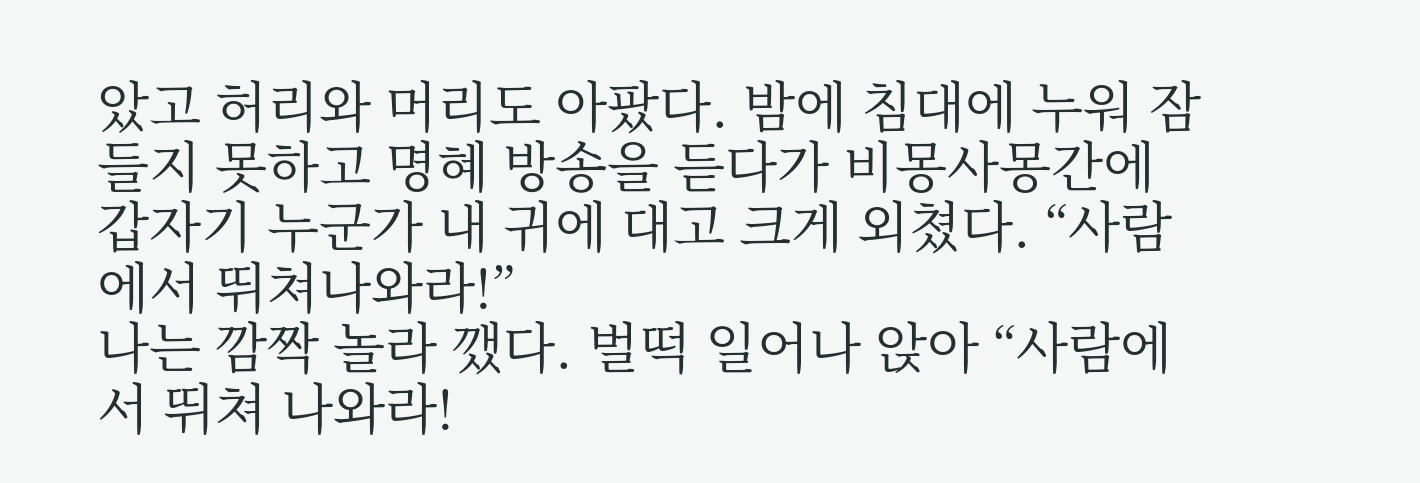았고 허리와 머리도 아팠다. 밤에 침대에 누워 잠들지 못하고 명혜 방송을 듣다가 비몽사몽간에 갑자기 누군가 내 귀에 대고 크게 외쳤다. “사람에서 뛰쳐나와라!”
나는 깜짝 놀라 깼다. 벌떡 일어나 앉아 “사람에서 뛰쳐 나와라!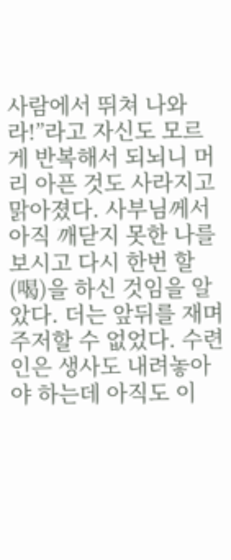사람에서 뛰쳐 나와라!”라고 자신도 모르게 반복해서 되뇌니 머리 아픈 것도 사라지고 맑아졌다. 사부님께서 아직 깨닫지 못한 나를 보시고 다시 한번 할(喝)을 하신 것임을 알았다. 더는 앞뒤를 재며 주저할 수 없었다. 수련인은 생사도 내려놓아야 하는데 아직도 이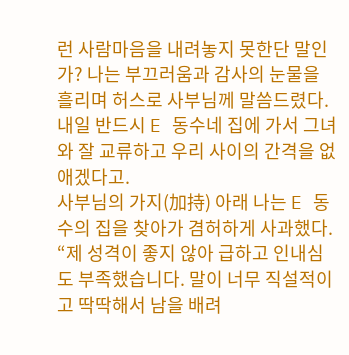런 사람마음을 내려놓지 못한단 말인가? 나는 부끄러움과 감사의 눈물을 흘리며 허스로 사부님께 말씀드렸다. 내일 반드시 E 동수네 집에 가서 그녀와 잘 교류하고 우리 사이의 간격을 없애겠다고.
사부님의 가지(加持) 아래 나는 E 동수의 집을 찾아가 겸허하게 사과했다. “제 성격이 좋지 않아 급하고 인내심도 부족했습니다. 말이 너무 직설적이고 딱딱해서 남을 배려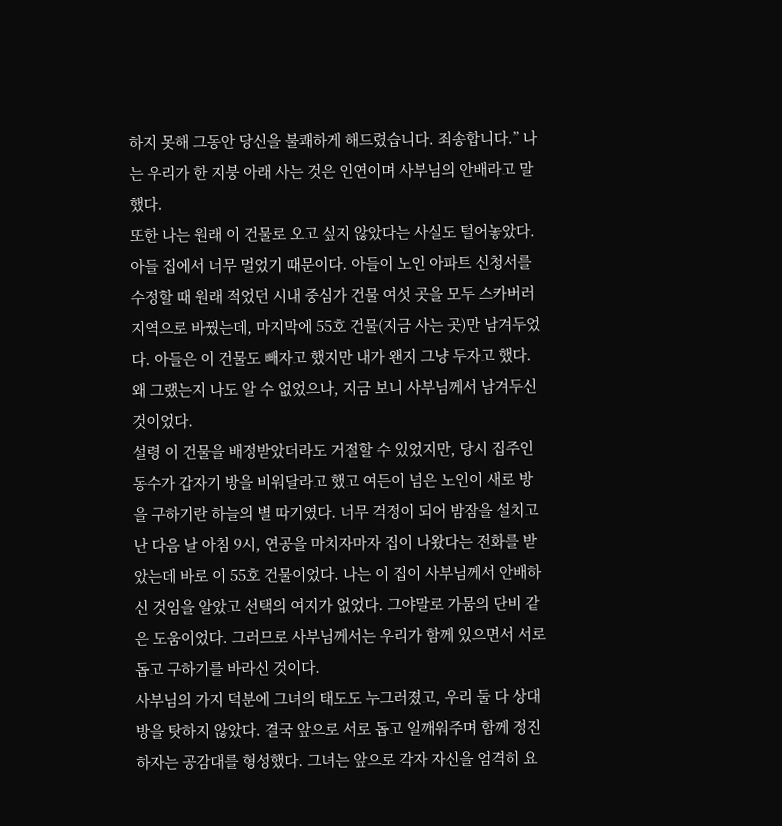하지 못해 그동안 당신을 불쾌하게 해드렸습니다. 죄송합니다.” 나는 우리가 한 지붕 아래 사는 것은 인연이며 사부님의 안배라고 말했다.
또한 나는 원래 이 건물로 오고 싶지 않았다는 사실도 털어놓았다. 아들 집에서 너무 멀었기 때문이다. 아들이 노인 아파트 신청서를 수정할 때 원래 적었던 시내 중심가 건물 여섯 곳을 모두 스카버러 지역으로 바꿨는데, 마지막에 55호 건물(지금 사는 곳)만 남겨두었다. 아들은 이 건물도 빼자고 했지만 내가 왠지 그냥 두자고 했다. 왜 그랬는지 나도 알 수 없었으나, 지금 보니 사부님께서 남겨두신 것이었다.
설령 이 건물을 배정받았더라도 거절할 수 있었지만, 당시 집주인 동수가 갑자기 방을 비워달라고 했고 여든이 넘은 노인이 새로 방을 구하기란 하늘의 별 따기였다. 너무 걱정이 되어 밤잠을 설치고 난 다음 날 아침 9시, 연공을 마치자마자 집이 나왔다는 전화를 받았는데 바로 이 55호 건물이었다. 나는 이 집이 사부님께서 안배하신 것임을 알았고 선택의 여지가 없었다. 그야말로 가뭄의 단비 같은 도움이었다. 그러므로 사부님께서는 우리가 함께 있으면서 서로 돕고 구하기를 바라신 것이다.
사부님의 가지 덕분에 그녀의 태도도 누그러졌고, 우리 둘 다 상대방을 탓하지 않았다. 결국 앞으로 서로 돕고 일깨워주며 함께 정진하자는 공감대를 형성했다. 그녀는 앞으로 각자 자신을 엄격히 요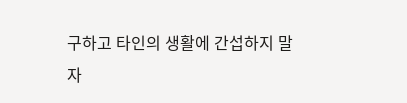구하고 타인의 생활에 간섭하지 말자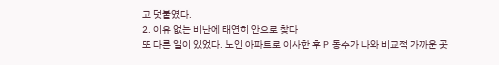고 덧붙였다.
2. 이유 없는 비난에 태연히 안으로 찾다
또 다른 일이 있었다. 노인 아파트로 이사한 후 P 동수가 나와 비교적 가까운 곳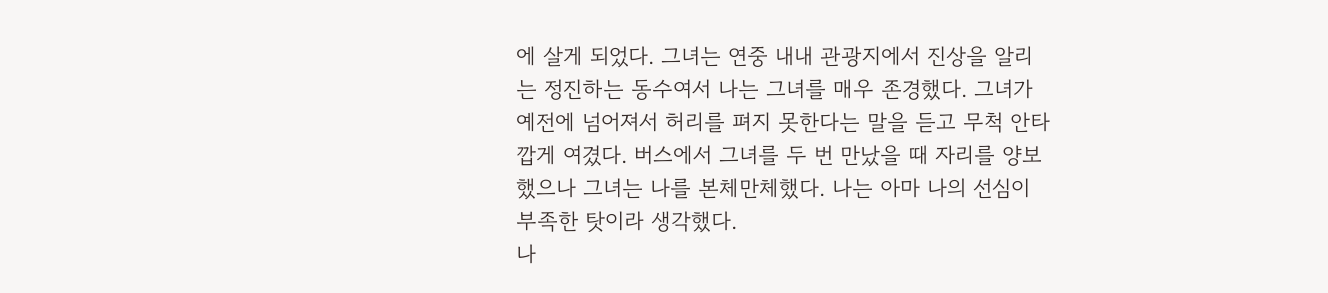에 살게 되었다. 그녀는 연중 내내 관광지에서 진상을 알리는 정진하는 동수여서 나는 그녀를 매우 존경했다. 그녀가 예전에 넘어져서 허리를 펴지 못한다는 말을 듣고 무척 안타깝게 여겼다. 버스에서 그녀를 두 번 만났을 때 자리를 양보했으나 그녀는 나를 본체만체했다. 나는 아마 나의 선심이 부족한 탓이라 생각했다.
나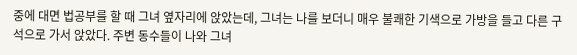중에 대면 법공부를 할 때 그녀 옆자리에 앉았는데, 그녀는 나를 보더니 매우 불쾌한 기색으로 가방을 들고 다른 구석으로 가서 앉았다. 주변 동수들이 나와 그녀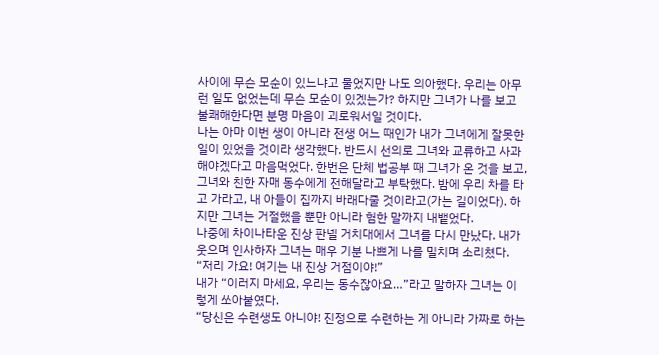사이에 무슨 모순이 있느냐고 물었지만 나도 의아했다. 우리는 아무런 일도 없었는데 무슨 모순이 있겠는가? 하지만 그녀가 나를 보고 불쾌해한다면 분명 마음이 괴로워서일 것이다.
나는 아마 이번 생이 아니라 전생 어느 때인가 내가 그녀에게 잘못한 일이 있었을 것이라 생각했다. 반드시 선의로 그녀와 교류하고 사과해야겠다고 마음먹었다. 한번은 단체 법공부 때 그녀가 온 것을 보고, 그녀와 친한 자매 동수에게 전해달라고 부탁했다. 밤에 우리 차를 타고 가라고, 내 아들이 집까지 바래다줄 것이라고(가는 길이었다). 하지만 그녀는 거절했을 뿐만 아니라 험한 말까지 내뱉었다.
나중에 차이나타운 진상 판넬 거치대에서 그녀를 다시 만났다. 내가 웃으며 인사하자 그녀는 매우 기분 나쁘게 나를 밀치며 소리쳤다.
“저리 가요! 여기는 내 진상 거점이야!”
내가 “이러지 마세요, 우리는 동수잖아요…”라고 말하자 그녀는 이렇게 쏘아붙였다.
“당신은 수련생도 아니야! 진정으로 수련하는 게 아니라 가짜로 하는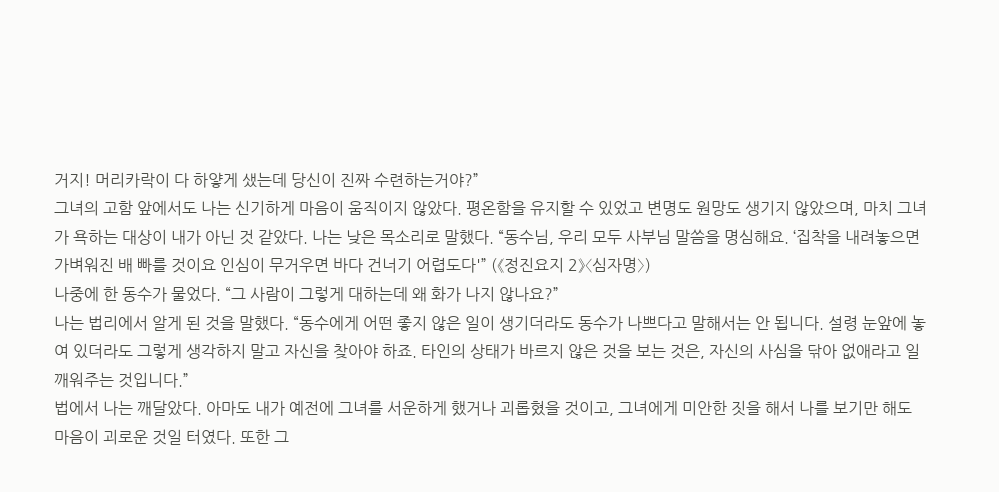거지! 머리카락이 다 하얗게 샜는데 당신이 진짜 수련하는거야?”
그녀의 고함 앞에서도 나는 신기하게 마음이 움직이지 않았다. 평온함을 유지할 수 있었고 변명도 원망도 생기지 않았으며, 마치 그녀가 욕하는 대상이 내가 아닌 것 같았다. 나는 낮은 목소리로 말했다. “동수님, 우리 모두 사부님 말씀을 명심해요. ‘집착을 내려놓으면 가벼워진 배 빠를 것이요 인심이 무거우면 바다 건너기 어렵도다'” (《정진요지 2》〈심자명〉)
나중에 한 동수가 물었다. “그 사람이 그렇게 대하는데 왜 화가 나지 않나요?”
나는 법리에서 알게 된 것을 말했다. “동수에게 어떤 좋지 않은 일이 생기더라도 동수가 나쁘다고 말해서는 안 됩니다. 설령 눈앞에 놓여 있더라도 그렇게 생각하지 말고 자신을 찾아야 하죠. 타인의 상태가 바르지 않은 것을 보는 것은, 자신의 사심을 닦아 없애라고 일깨워주는 것입니다.”
법에서 나는 깨달았다. 아마도 내가 예전에 그녀를 서운하게 했거나 괴롭혔을 것이고, 그녀에게 미안한 짓을 해서 나를 보기만 해도 마음이 괴로운 것일 터였다. 또한 그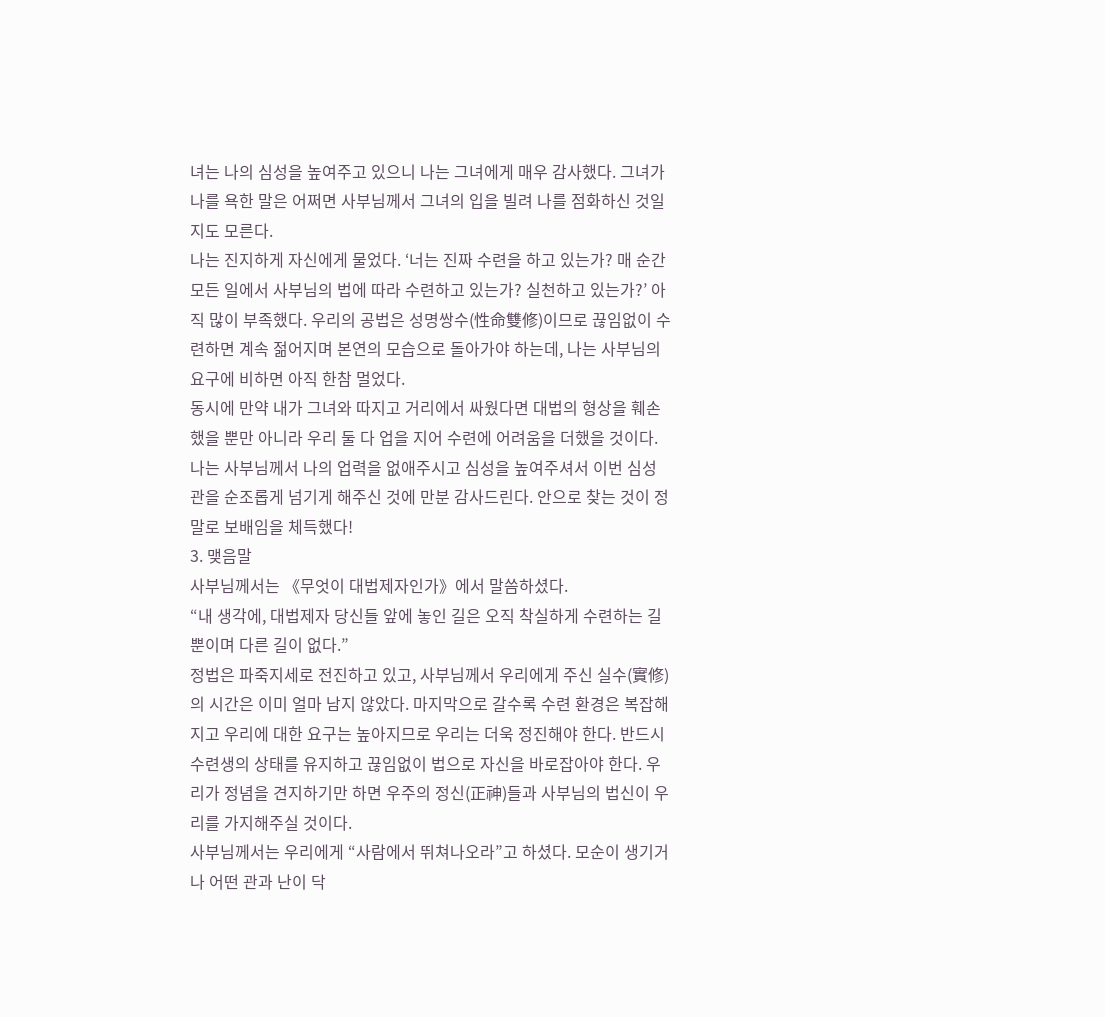녀는 나의 심성을 높여주고 있으니 나는 그녀에게 매우 감사했다. 그녀가 나를 욕한 말은 어쩌면 사부님께서 그녀의 입을 빌려 나를 점화하신 것일지도 모른다.
나는 진지하게 자신에게 물었다. ‘너는 진짜 수련을 하고 있는가? 매 순간 모든 일에서 사부님의 법에 따라 수련하고 있는가? 실천하고 있는가?’ 아직 많이 부족했다. 우리의 공법은 성명쌍수(性命雙修)이므로 끊임없이 수련하면 계속 젊어지며 본연의 모습으로 돌아가야 하는데, 나는 사부님의 요구에 비하면 아직 한참 멀었다.
동시에 만약 내가 그녀와 따지고 거리에서 싸웠다면 대법의 형상을 훼손했을 뿐만 아니라 우리 둘 다 업을 지어 수련에 어려움을 더했을 것이다. 나는 사부님께서 나의 업력을 없애주시고 심성을 높여주셔서 이번 심성 관을 순조롭게 넘기게 해주신 것에 만분 감사드린다. 안으로 찾는 것이 정말로 보배임을 체득했다!
3. 맺음말
사부님께서는 《무엇이 대법제자인가》에서 말씀하셨다.
“내 생각에, 대법제자 당신들 앞에 놓인 길은 오직 착실하게 수련하는 길 뿐이며 다른 길이 없다.”
정법은 파죽지세로 전진하고 있고, 사부님께서 우리에게 주신 실수(實修)의 시간은 이미 얼마 남지 않았다. 마지막으로 갈수록 수련 환경은 복잡해지고 우리에 대한 요구는 높아지므로 우리는 더욱 정진해야 한다. 반드시 수련생의 상태를 유지하고 끊임없이 법으로 자신을 바로잡아야 한다. 우리가 정념을 견지하기만 하면 우주의 정신(正神)들과 사부님의 법신이 우리를 가지해주실 것이다.
사부님께서는 우리에게 “사람에서 뛰쳐나오라”고 하셨다. 모순이 생기거나 어떤 관과 난이 닥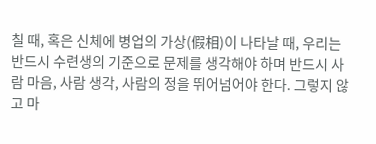칠 때, 혹은 신체에 병업의 가상(假相)이 나타날 때, 우리는 반드시 수련생의 기준으로 문제를 생각해야 하며 반드시 사람 마음, 사람 생각, 사람의 정을 뛰어넘어야 한다. 그렇지 않고 마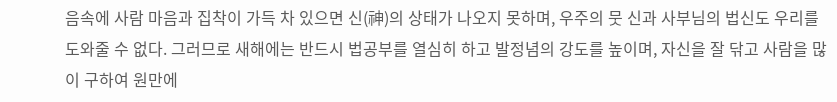음속에 사람 마음과 집착이 가득 차 있으면 신(神)의 상태가 나오지 못하며, 우주의 뭇 신과 사부님의 법신도 우리를 도와줄 수 없다. 그러므로 새해에는 반드시 법공부를 열심히 하고 발정념의 강도를 높이며, 자신을 잘 닦고 사람을 많이 구하여 원만에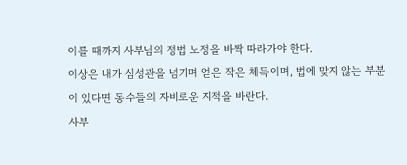이를 때까지 사부님의 정법 노정을 바짝 따라가야 한다.
이상은 내가 심성관을 넘기며 얻은 작은 체득이며, 법에 맞지 않는 부분이 있다면 동수들의 자비로운 지적을 바란다.
사부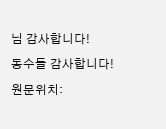님 감사합니다!
동수들 감사합니다!
원문위치: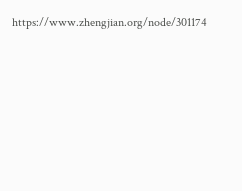https://www.zhengjian.org/node/301174